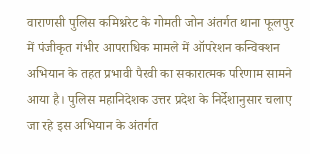वाराणसी पुलिस कमिश्नरेट के गोमती जोन अंतर्गत थाना फूलपुर में पंजीकृत गंभीर आपराधिक मामले में ऑपरेशन कन्विक्शन अभियान के तहत प्रभावी पैरवी का सकारात्मक परिणाम सामने आया है। पुलिस महानिदेशक उत्तर प्रदेश के निर्देशानुसार चलाए जा रहे इस अभियान के अंतर्गत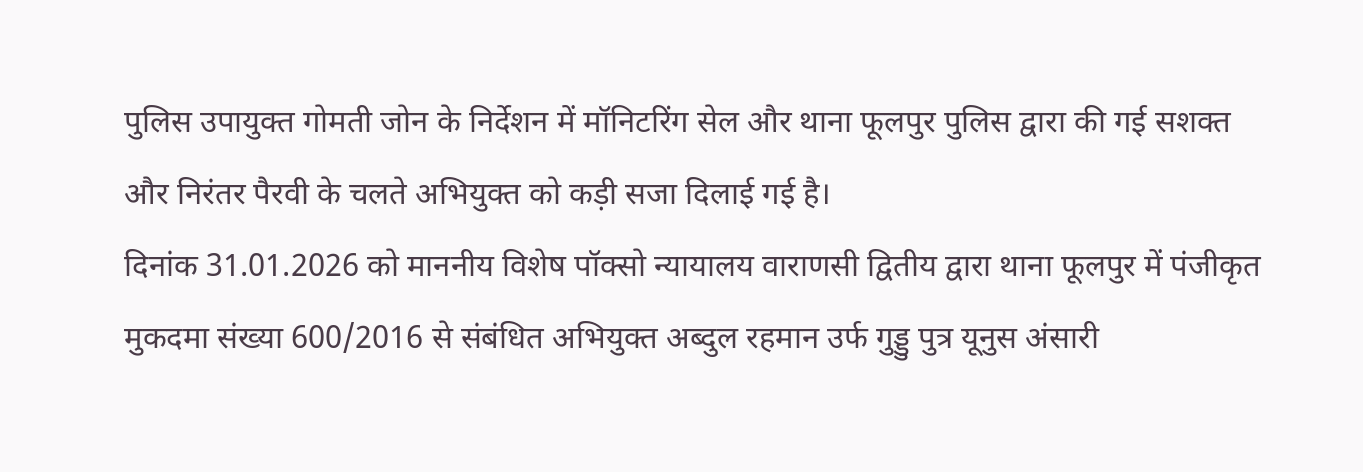पुलिस उपायुक्त गोमती जोन के निर्देशन में मॉनिटरिंग सेल और थाना फूलपुर पुलिस द्वारा की गई सशक्त और निरंतर पैरवी के चलते अभियुक्त को कड़ी सजा दिलाई गई है।
दिनांक 31.01.2026 को माननीय विशेष पॉक्सो न्यायालय वाराणसी द्वितीय द्वारा थाना फूलपुर में पंजीकृत मुकदमा संख्या 600/2016 से संबंधित अभियुक्त अब्दुल रहमान उर्फ गुड्डु पुत्र यूनुस अंसारी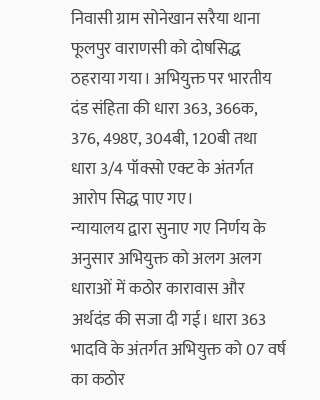निवासी ग्राम सोनेखान सरैया थाना फूलपुर वाराणसी को दोषसिद्ध ठहराया गया। अभियुक्त पर भारतीय दंड संहिता की धारा 363, 366क, 376, 498ए, 304बी, 120बी तथा धारा 3/4 पॉक्सो एक्ट के अंतर्गत आरोप सिद्ध पाए गए।
न्यायालय द्वारा सुनाए गए निर्णय के अनुसार अभियुक्त को अलग अलग धाराओं में कठोर कारावास और अर्थदंड की सजा दी गई। धारा 363 भादवि के अंतर्गत अभियुक्त को 07 वर्ष का कठोर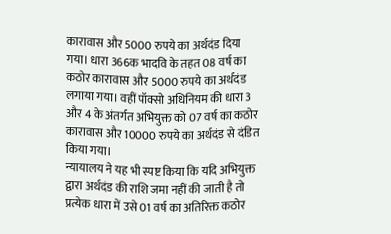कारावास और 5000 रुपये का अर्थदंड दिया गया। धारा 366क भादवि के तहत 08 वर्ष का कठोर कारावास और 5000 रुपये का अर्थदंड लगाया गया। वहीं पॉक्सो अधिनियम की धारा 3 और 4 के अंतर्गत अभियुक्त को 07 वर्ष का कठोर कारावास और 10000 रुपये का अर्थदंड से दंडित किया गया।
न्यायालय ने यह भी स्पष्ट किया कि यदि अभियुक्त द्वारा अर्थदंड की राशि जमा नहीं की जाती है तो प्रत्येक धारा में उसे 01 वर्ष का अतिरिक्त कठोर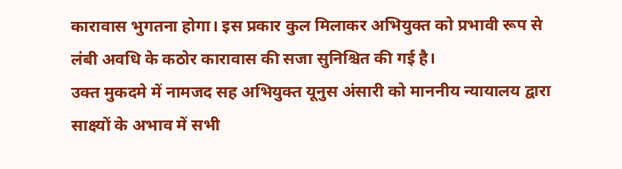कारावास भुगतना होगा। इस प्रकार कुल मिलाकर अभियुक्त को प्रभावी रूप से लंबी अवधि के कठोर कारावास की सजा सुनिश्चित की गई है।
उक्त मुकदमे में नामजद सह अभियुक्त यूनुस अंसारी को माननीय न्यायालय द्वारा साक्ष्यों के अभाव में सभी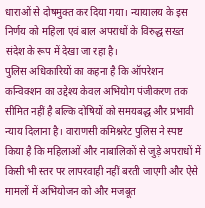धाराओं से दोषमुक्त कर दिया गया। न्यायालय के इस निर्णय को महिला एवं बाल अपराधों के विरुद्ध सख्त संदेश के रूप में देखा जा रहा है।
पुलिस अधिकारियों का कहना है कि ऑपरेशन कन्विक्शन का उद्देश्य केवल अभियोग पंजीकरण तक सीमित नहीं है बल्कि दोषियों को समयबद्ध और प्रभावी न्याय दिलाना है। वाराणसी कमिश्नरेट पुलिस ने स्पष्ट किया है कि महिलाओं और नाबालिकों से जुड़े अपराधों में किसी भी स्तर पर लापरवाही नहीं बरती जाएगी और ऐसे मामलों में अभियोजन को और मजबूत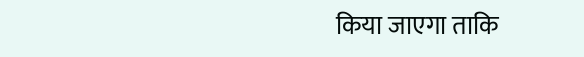किया जाएगा ताकि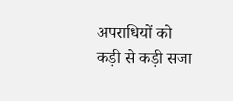अपराधियों को कड़ी से कड़ी सजा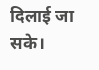दिलाई जा सके।